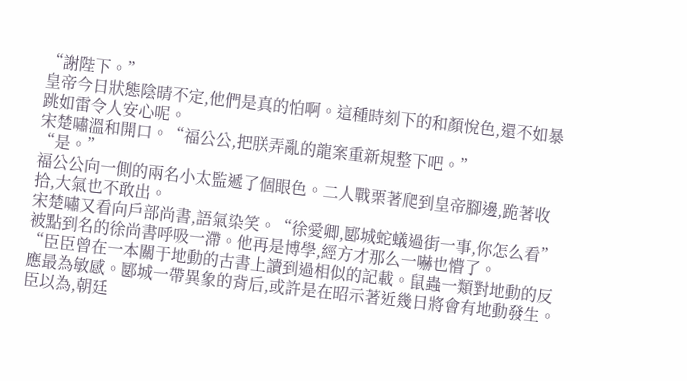“謝陛下。”
皇帝今日狀態陰晴不定,他們是真的怕啊。這種時刻下的和顏悅色,還不如暴跳如雷令人安心呢。
宋楚嘯溫和開口。“福公公,把朕弄亂的龍案重新規整下吧。”
“是。”
福公公向一側的兩名小太監遞了個眼色。二人戰栗著爬到皇帝腳邊,跪著收拾,大氣也不敢出。
宋楚嘯又看向戶部尚書,語氣染笑。“徐愛卿,郾城蛇蟻過街一事,你怎么看”
被點到名的徐尚書呼吸一滯。他再是博學,經方才那么一嚇也懵了。
“臣臣曾在一本關于地動的古書上讀到過相似的記載。鼠蟲一類對地動的反應最為敏感。郾城一帶異象的背后,或許是在昭示著近幾日將會有地動發生。
臣以為,朝廷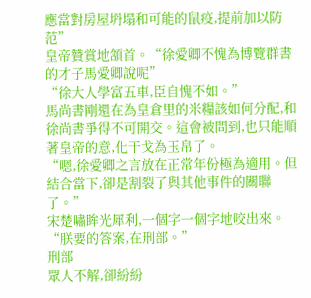應當對房屋坍塌和可能的鼠疫,提前加以防范”
皇帝贊賞地頷首。“徐愛卿不愧為博覽群書的才子馬愛卿說呢”
“徐大人學富五車,臣自愧不如。”
馬尚書剛還在為皇倉里的米糧該如何分配,和徐尚書爭得不可開交。這會被問到,也只能順著皇帝的意,化干戈為玉帛了。
“嗯,徐愛卿之言放在正常年份極為適用。但結合當下,卻是割裂了與其他事件的關聯了。”
宋楚嘯眸光犀利,一個字一個字地咬出來。“朕要的答案,在刑部。”
刑部
眾人不解,卻紛紛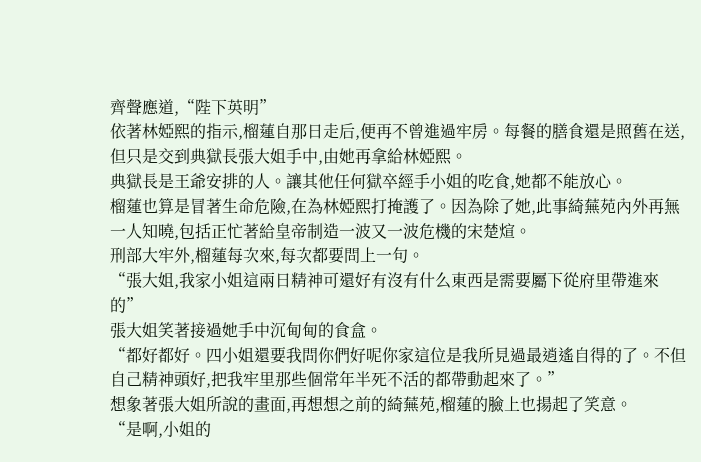齊聲應道,“陛下英明”
依著林婭熙的指示,榴蓮自那日走后,便再不曾進過牢房。每餐的膳食還是照舊在送,但只是交到典獄長張大姐手中,由她再拿給林婭熙。
典獄長是王爺安排的人。讓其他任何獄卒經手小姐的吃食,她都不能放心。
榴蓮也算是冒著生命危險,在為林婭熙打掩護了。因為除了她,此事綺蕪苑內外再無一人知曉,包括正忙著給皇帝制造一波又一波危機的宋楚煊。
刑部大牢外,榴蓮每次來,每次都要問上一句。
“張大姐,我家小姐這兩日精神可還好有沒有什么東西是需要屬下從府里帶進來的”
張大姐笑著接過她手中沉甸甸的食盒。
“都好都好。四小姐還要我問你們好呢你家這位是我所見過最逍遙自得的了。不但自己精神頭好,把我牢里那些個常年半死不活的都帶動起來了。”
想象著張大姐所說的畫面,再想想之前的綺蕪苑,榴蓮的臉上也揚起了笑意。
“是啊,小姐的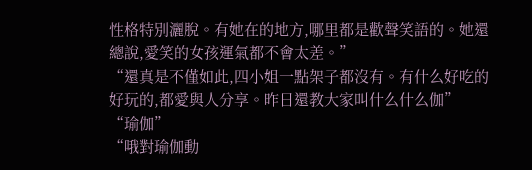性格特別灑脫。有她在的地方,哪里都是歡聲笑語的。她還總說,愛笑的女孩運氣都不會太差。”
“還真是不僅如此,四小姐一點架子都沒有。有什么好吃的好玩的,都愛與人分享。昨日還教大家叫什么什么伽”
“瑜伽”
“哦對瑜伽動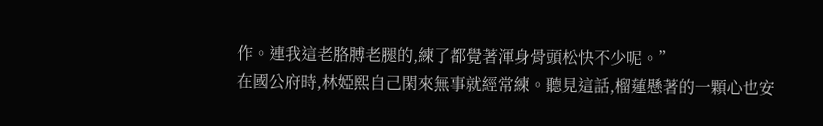作。連我這老胳膊老腿的,練了都覺著渾身骨頭松快不少呢。”
在國公府時,林婭熙自己閑來無事就經常練。聽見這話,榴蓮懸著的一顆心也安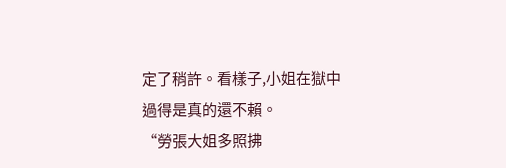定了稍許。看樣子,小姐在獄中過得是真的還不賴。
“勞張大姐多照拂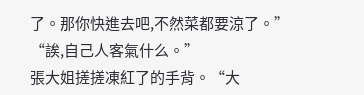了。那你快進去吧,不然菜都要涼了。”
“誒,自己人客氣什么。”
張大姐搓搓凍紅了的手背。“大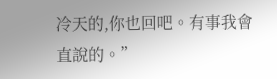冷天的,你也回吧。有事我會直說的。”